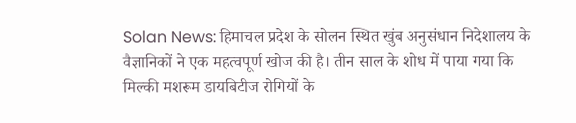Solan News: हिमाचल प्रदेश के सोलन स्थित खुंब अनुसंधान निदेशालय के वैज्ञानिकों ने एक महत्वपूर्ण खोज की है। तीन साल के शोध में पाया गया कि मिल्की मशरूम डायबिटीज रोगियों के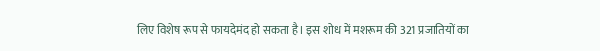लिए विशेष रूप से फायदेमंद हो सकता है। इस शोध में मशरूम की 321 प्रजातियों का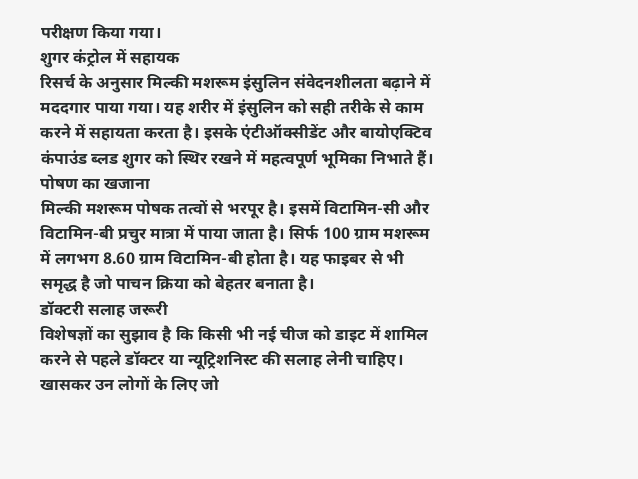परीक्षण किया गया।
शुगर कंट्रोल में सहायक
रिसर्च के अनुसार मिल्की मशरूम इंसुलिन संवेदनशीलता बढ़ाने में मददगार पाया गया। यह शरीर में इंसुलिन को सही तरीके से काम करने में सहायता करता है। इसके एंटीऑक्सीडेंट और बायोएक्टिव कंपाउंड ब्लड शुगर को स्थिर रखने में महत्वपूर्ण भूमिका निभाते हैं।
पोषण का खजाना
मिल्की मशरूम पोषक तत्वों से भरपूर है। इसमें विटामिन-सी और विटामिन-बी प्रचुर मात्रा में पाया जाता है। सिर्फ 100 ग्राम मशरूम में लगभग 8.60 ग्राम विटामिन-बी होता है। यह फाइबर से भी समृद्ध है जो पाचन क्रिया को बेहतर बनाता है।
डॉक्टरी सलाह जरूरी
विशेषज्ञों का सुझाव है कि किसी भी नई चीज को डाइट में शामिल करने से पहले डॉक्टर या न्यूट्रिशनिस्ट की सलाह लेनी चाहिए। खासकर उन लोगों के लिए जो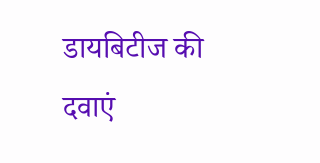डायबिटीज की दवाएं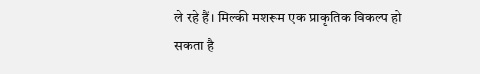ले रहे हैं। मिल्की मशरूम एक प्राकृतिक विकल्प हो सकता है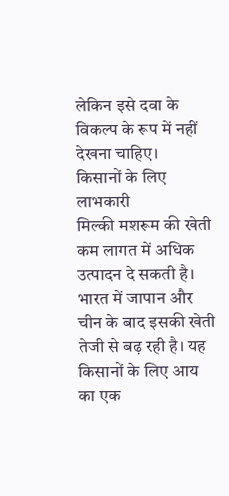लेकिन इसे दवा के विकल्प के रूप में नहीं देखना चाहिए।
किसानों के लिए लाभकारी
मिल्की मशरूम की खेती कम लागत में अधिक उत्पादन दे सकती है। भारत में जापान और चीन के बाद इसकी खेती तेजी से बढ़ रही है। यह किसानों के लिए आय का एक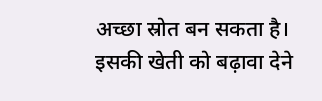अच्छा स्रोत बन सकता है। इसकी खेती को बढ़ावा देने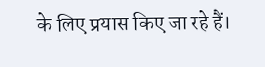के लिए प्रयास किए जा रहे हैं।